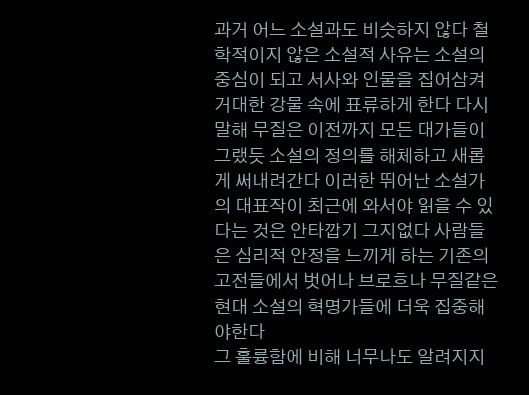과거 어느 소설과도 비슷하지 않다 철학적이지 않은 소설적 사유는 소설의 중심이 되고 서사와 인물을 집어삼켜 거대한 강물 속에 표류하게 한다 다시 말해 무질은 이전까지 모든 대가들이 그랬듯 소설의 정의를 해체하고 새롭게 써내려간다 이러한 뛰어난 소설가의 대표작이 최근에 와서야 읽을 수 있다는 것은 안타깝기 그지없다 사람들은 심리적 안정을 느끼게 하는 기존의 고전들에서 벗어나 브로흐나 무질같은 현대 소설의 혁명가들에 더욱 집중해야한다
그 훌륭함에 비해 너무나도 알려지지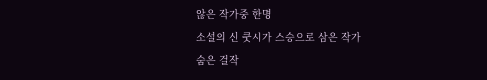않은 작가중 한명
소설의 신 쿳시가 스승으로 삼은 작가
숨은 걸작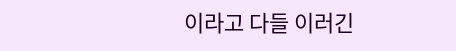이라고 다들 이러긴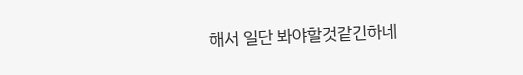해서 일단 봐야할것같긴하네